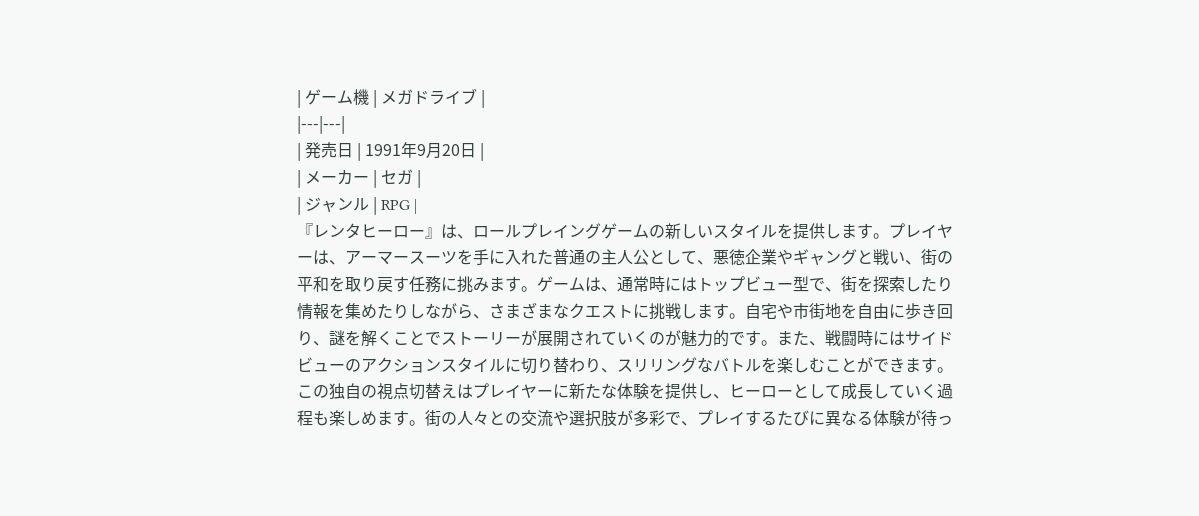| ゲーム機 | メガドライブ |
|---|---|
| 発売日 | 1991年9月20日 |
| メーカー | セガ |
| ジャンル | RPG |
『レンタヒーロー』は、ロールプレイングゲームの新しいスタイルを提供します。プレイヤーは、アーマースーツを手に入れた普通の主人公として、悪徳企業やギャングと戦い、街の平和を取り戻す任務に挑みます。ゲームは、通常時にはトップビュー型で、街を探索したり情報を集めたりしながら、さまざまなクエストに挑戦します。自宅や市街地を自由に歩き回り、謎を解くことでストーリーが展開されていくのが魅力的です。また、戦闘時にはサイドビューのアクションスタイルに切り替わり、スリリングなバトルを楽しむことができます。この独自の視点切替えはプレイヤーに新たな体験を提供し、ヒーローとして成長していく過程も楽しめます。街の人々との交流や選択肢が多彩で、プレイするたびに異なる体験が待っ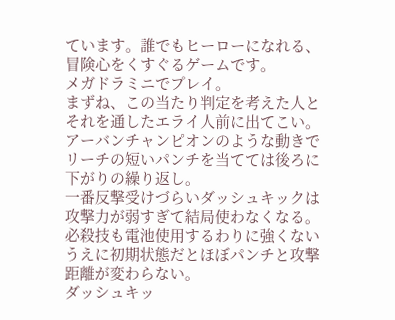ています。誰でもヒーローになれる、冒険心をくすぐるゲームです。
メガドラミニでプレイ。
まずね、この当たり判定を考えた人とそれを通したエライ人前に出てこい。
アーバンチャンピオンのような動きでリーチの短いパンチを当てては後ろに下がりの繰り返し。
一番反撃受けづらいダッシュキックは攻撃力が弱すぎて結局使わなくなる。
必殺技も電池使用するわりに強くないうえに初期状態だとほぼパンチと攻撃距離が変わらない。
ダッシュキッ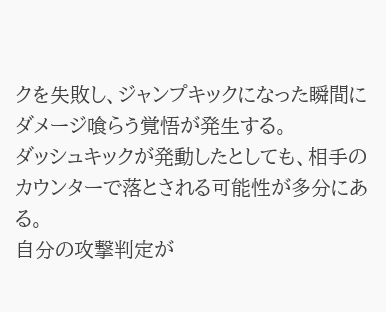クを失敗し、ジャンプキックになった瞬間にダメージ喰らう覚悟が発生する。
ダッシュキックが発動したとしても、相手のカウンターで落とされる可能性が多分にある。
自分の攻撃判定が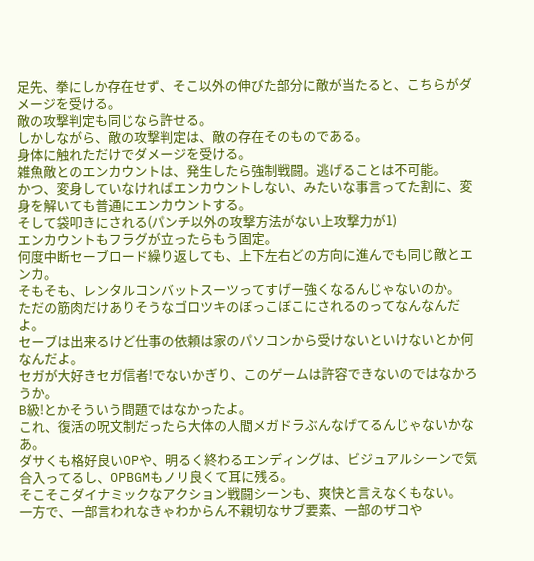足先、拳にしか存在せず、そこ以外の伸びた部分に敵が当たると、こちらがダメージを受ける。
敵の攻撃判定も同じなら許せる。
しかしながら、敵の攻撃判定は、敵の存在そのものである。
身体に触れただけでダメージを受ける。
雑魚敵とのエンカウントは、発生したら強制戦闘。逃げることは不可能。
かつ、変身していなければエンカウントしない、みたいな事言ってた割に、変身を解いても普通にエンカウントする。
そして袋叩きにされる(パンチ以外の攻撃方法がない上攻撃力が1)
エンカウントもフラグが立ったらもう固定。
何度中断セーブロード繰り返しても、上下左右どの方向に進んでも同じ敵とエンカ。
そもそも、レンタルコンバットスーツってすげー強くなるんじゃないのか。
ただの筋肉だけありそうなゴロツキのぼっこぼこにされるのってなんなんだよ。
セーブは出来るけど仕事の依頼は家のパソコンから受けないといけないとか何なんだよ。
セガが大好きセガ信者!でないかぎり、このゲームは許容できないのではなかろうか。
B級!とかそういう問題ではなかったよ。
これ、復活の呪文制だったら大体の人間メガドラぶんなげてるんじゃないかなあ。
ダサくも格好良いOPや、明るく終わるエンディングは、ビジュアルシーンで気合入ってるし、OPBGMもノリ良くて耳に残る。
そこそこダイナミックなアクション戦闘シーンも、爽快と言えなくもない。
一方で、一部言われなきゃわからん不親切なサブ要素、一部のザコや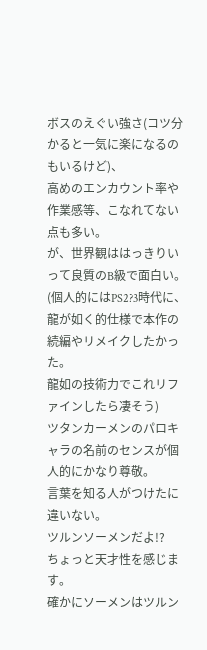ボスのえぐい強さ(コツ分かると一気に楽になるのもいるけど)、
高めのエンカウント率や作業感等、こなれてない点も多い。
が、世界観ははっきりいって良質のB級で面白い。
(個人的にはPS2?3時代に、龍が如く的仕様で本作の続編やリメイクしたかった。
龍如の技術力でこれリファインしたら凄そう)
ツタンカーメンのパロキャラの名前のセンスが個人的にかなり尊敬。
言葉を知る人がつけたに違いない。
ツルンソーメンだよ!?
ちょっと天才性を感じます。
確かにソーメンはツルン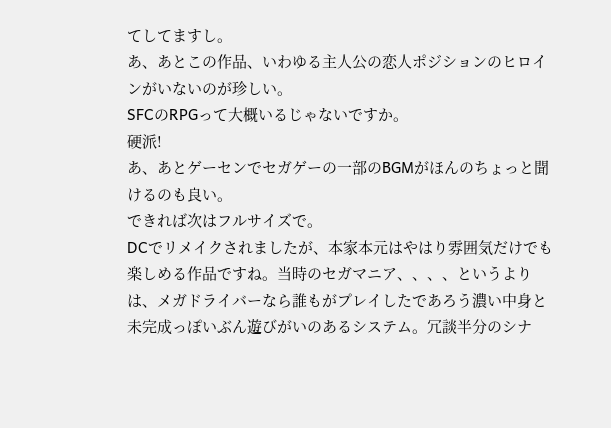てしてますし。
あ、あとこの作品、いわゆる主人公の恋人ポジションのヒロインがいないのが珍しい。
SFCのRPGって大概いるじゃないですか。
硬派!
あ、あとゲーセンでセガゲーの一部のBGMがほんのちょっと聞けるのも良い。
できれば次はフルサイズで。
DCでリメイクされましたが、本家本元はやはり雰囲気だけでも楽しめる作品ですね。当時のセガマニア、、、、というよりは、メガドライバーなら誰もがプレイしたであろう濃い中身と未完成っぽいぶん遊びがいのあるシステム。冗談半分のシナ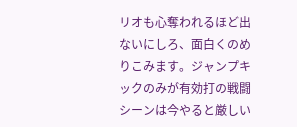リオも心奪われるほど出ないにしろ、面白くのめりこみます。ジャンプキックのみが有効打の戦闘シーンは今やると厳しい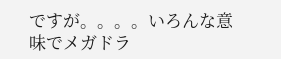ですが。。。。いろんな意味でメガドラ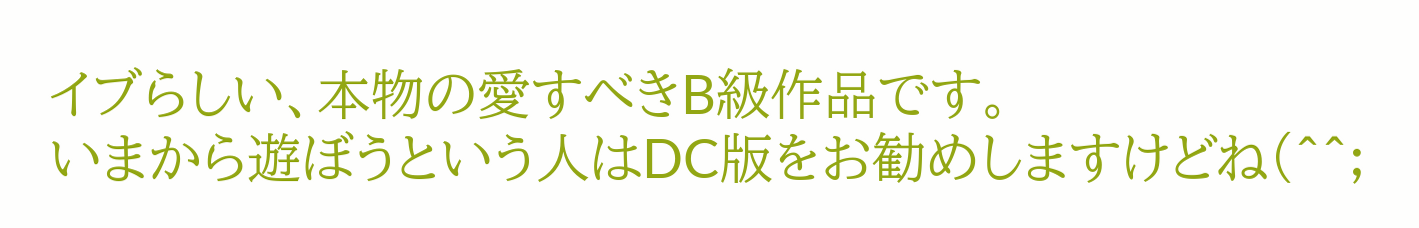イブらしい、本物の愛すべきB級作品です。
いまから遊ぼうという人はDC版をお勧めしますけどね(^^;